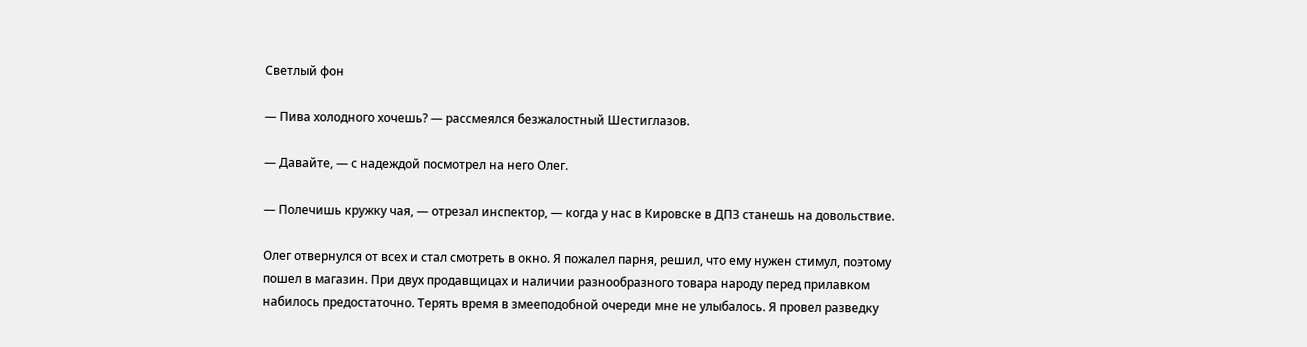Светлый фон

— Пива холодного хочешь? — рассмеялся безжалостный Шестиглазов.

— Давайте, — с надеждой посмотрел на него Олег.

— Полечишь кружку чая, — отрезал инспектор, — когда у нас в Кировске в ДПЗ станешь на довольствие.

Олег отвернулся от всех и стал смотреть в окно. Я пожалел парня, решил, что ему нужен стимул, поэтому пошел в магазин. При двух продавщицах и наличии разнообразного товара народу перед прилавком набилось предостаточно. Терять время в змееподобной очереди мне не улыбалось. Я провел разведку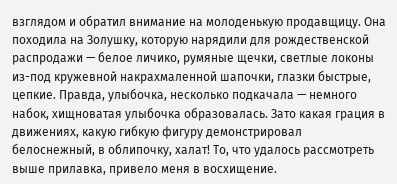взглядом и обратил внимание на молоденькую продавщицу. Она походила на Золушку, которую нарядили для рождественской распродажи — белое личико, румяные щечки, светлые локоны из-под кружевной накрахмаленной шапочки, глазки быстрые, цепкие. Правда, улыбочка, несколько подкачала — немного набок, хищноватая улыбочка образовалась. Зато какая грация в движениях, какую гибкую фигуру демонстрировал белоснежный, в облипочку, халат! То, что удалось рассмотреть выше прилавка, привело меня в восхищение.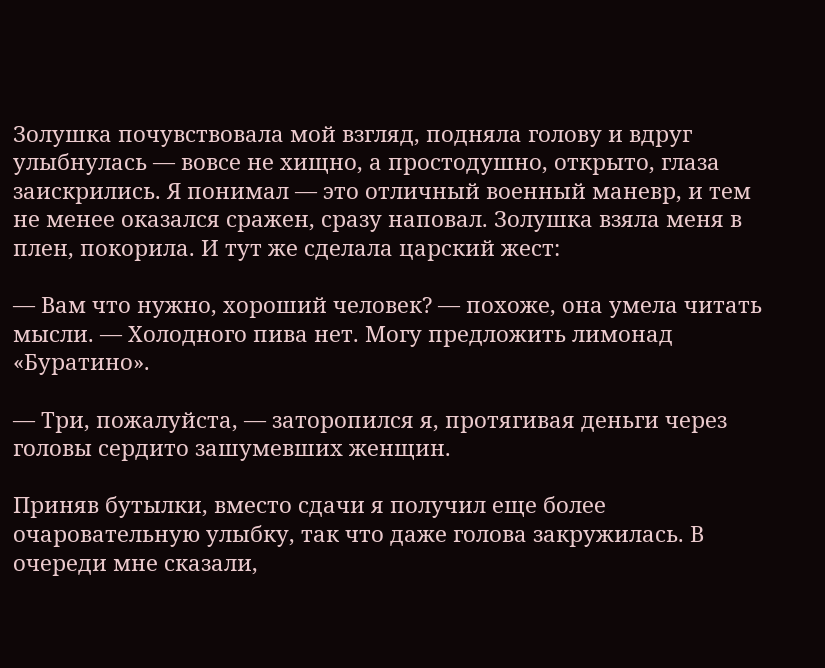Золушка почувствовала мой взгляд, подняла голову и вдруг улыбнулась — вовсе не хищно, а простодушно, открыто, глаза заискрились. Я понимал — это отличный военный маневр, и тем не менее оказался сражен, сразу наповал. Золушка взяла меня в плен, покорила. И тут же сделала царский жест:

— Вам что нужно, хороший человек? — похоже, она умела читать мысли. — Холодного пива нет. Могу предложить лимонад «Буратино».

— Три, пожалуйста, — заторопился я, протягивая деньги через головы сердито зашумевших женщин.

Приняв бутылки, вместо сдачи я получил еще более очаровательную улыбку, так что даже голова закружилась. В очереди мне сказали,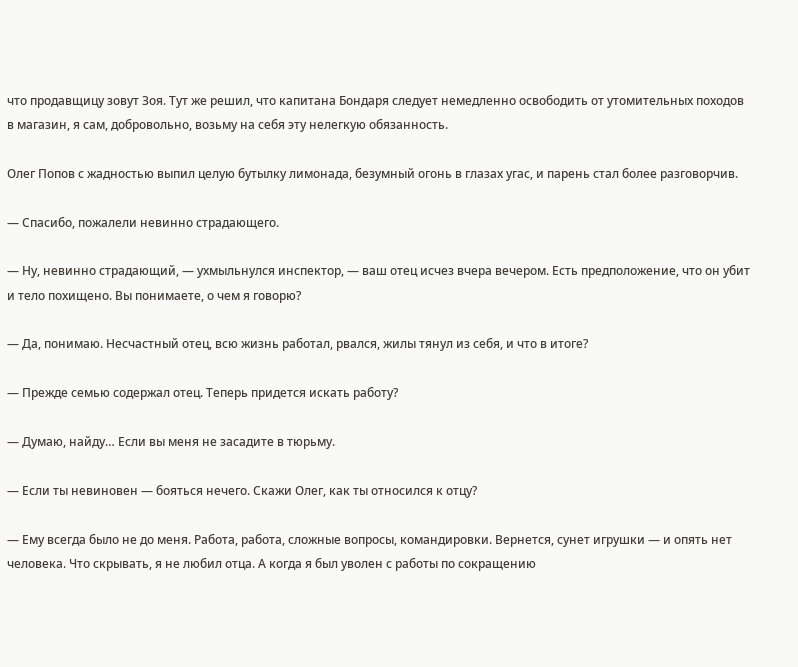что продавщицу зовут Зоя. Тут же решил, что капитана Бондаря следует немедленно освободить от утомительных походов в магазин, я сам, добровольно, возьму на себя эту нелегкую обязанность.

Олег Попов с жадностью выпил целую бутылку лимонада, безумный огонь в глазах угас, и парень стал более разговорчив.

— Спасибо, пожалели невинно страдающего.

— Ну, невинно страдающий, — ухмыльнулся инспектор, — ваш отец исчез вчера вечером. Есть предположение, что он убит и тело похищено. Вы понимаете, о чем я говорю?

— Да, понимаю. Несчастный отец, всю жизнь работал, рвался, жилы тянул из себя, и что в итоге?

— Прежде семью содержал отец. Теперь придется искать работу?

— Думаю, найду… Если вы меня не засадите в тюрьму.

— Если ты невиновен — бояться нечего. Скажи Олег, как ты относился к отцу?

— Ему всегда было не до меня. Работа, работа, сложные вопросы, командировки. Вернется, сунет игрушки — и опять нет человека. Что скрывать, я не любил отца. А когда я был уволен с работы по сокращению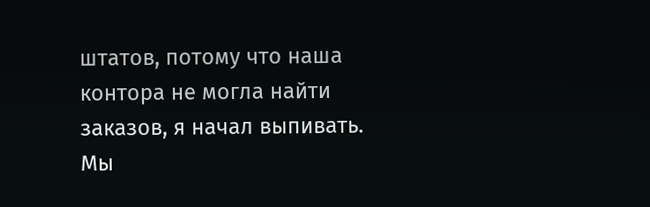штатов, потому что наша контора не могла найти заказов, я начал выпивать. Мы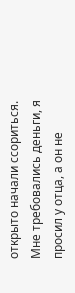открыто начали ссориться. Мне требовались деньги, я просил у отца, а он не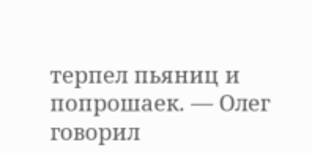терпел пьяниц и попрошаек. — Олег говорил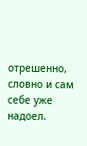отрешенно, словно и сам себе уже надоел.